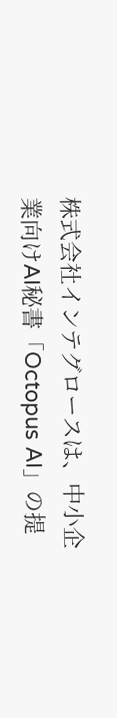株式会社インテグロースは、中小企業向けAI秘書「Octopus AI」の提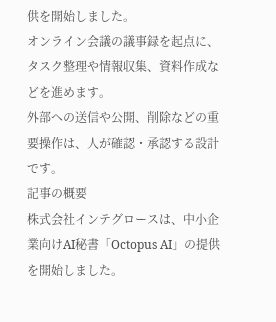供を開始しました。
オンライン会議の議事録を起点に、タスク整理や情報収集、資料作成などを進めます。
外部への送信や公開、削除などの重要操作は、人が確認・承認する設計です。
記事の概要
株式会社インテグロースは、中小企業向けAI秘書「Octopus AI」の提供を開始しました。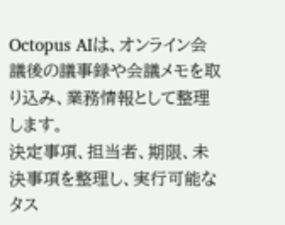Octopus AIは、オンライン会議後の議事録や会議メモを取り込み、業務情報として整理します。
決定事項、担当者、期限、未決事項を整理し、実行可能なタス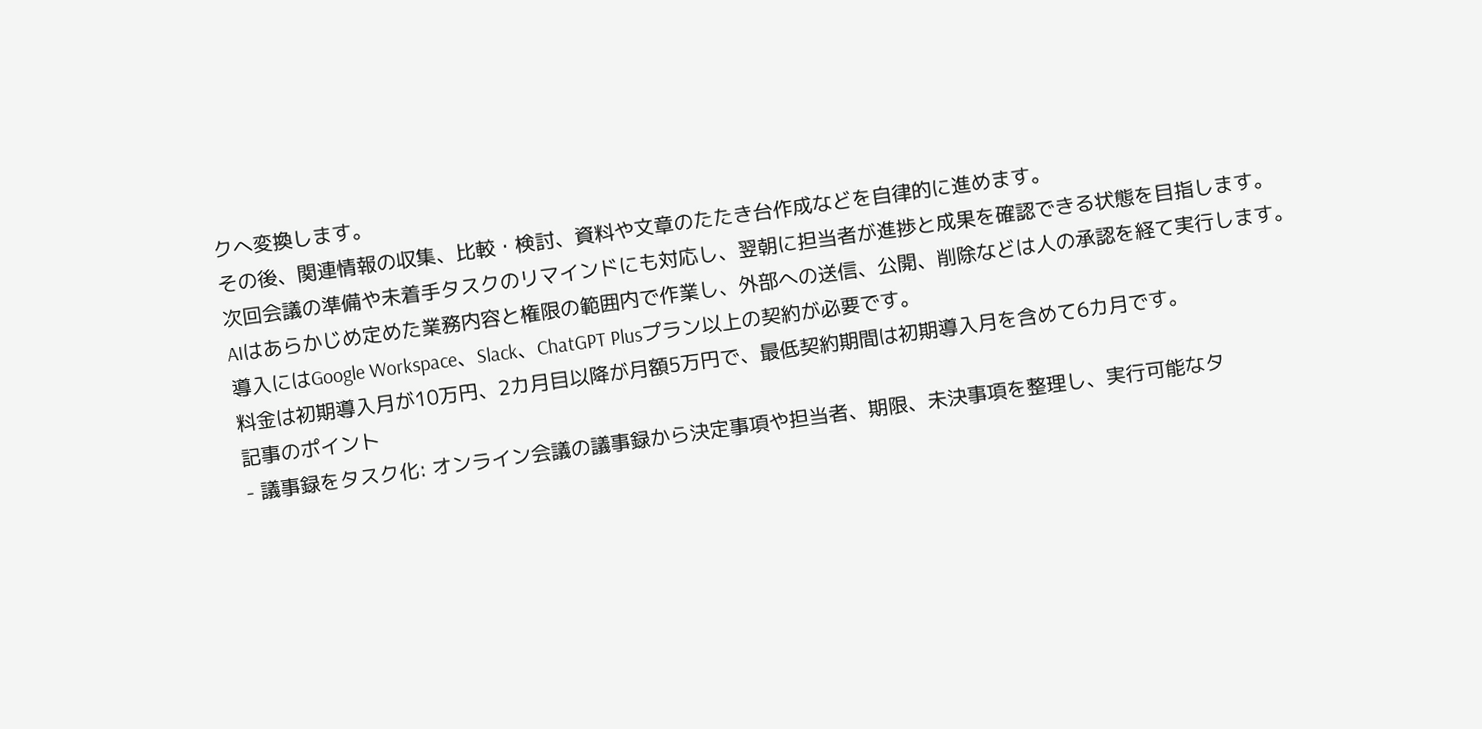クへ変換します。
その後、関連情報の収集、比較・検討、資料や文章のたたき台作成などを自律的に進めます。
次回会議の準備や未着手タスクのリマインドにも対応し、翌朝に担当者が進捗と成果を確認できる状態を目指します。
AIはあらかじめ定めた業務内容と権限の範囲内で作業し、外部への送信、公開、削除などは人の承認を経て実行します。
導入にはGoogle Workspace、Slack、ChatGPT Plusプラン以上の契約が必要です。
料金は初期導入月が10万円、2カ月目以降が月額5万円で、最低契約期間は初期導入月を含めて6カ月です。
記事のポイント
- 議事録をタスク化: オンライン会議の議事録から決定事項や担当者、期限、未決事項を整理し、実行可能なタ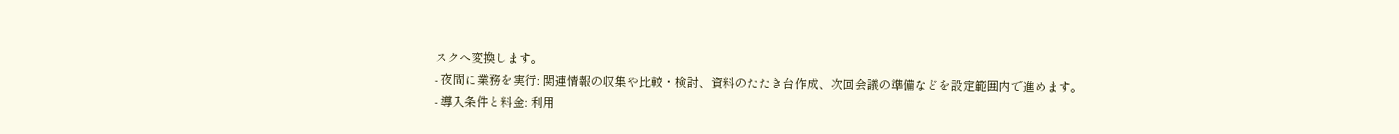スクへ変換します。
- 夜間に業務を実行: 関連情報の収集や比較・検討、資料のたたき台作成、次回会議の準備などを設定範囲内で進めます。
- 導入条件と料金: 利用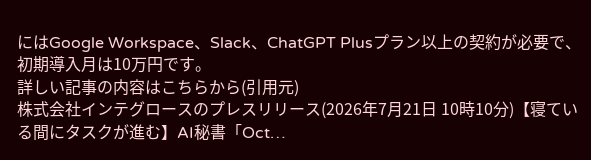にはGoogle Workspace、Slack、ChatGPT Plusプラン以上の契約が必要で、初期導入月は10万円です。
詳しい記事の内容はこちらから(引用元)
株式会社インテグロースのプレスリリース(2026年7月21日 10時10分)【寝ている間にタスクが進む】AI秘書「Oct…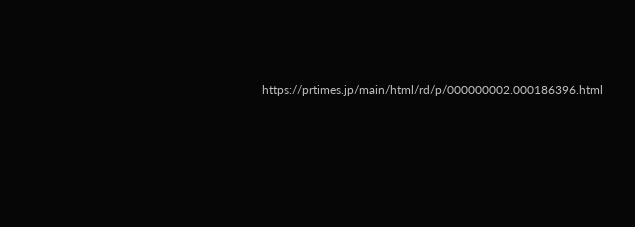https://prtimes.jp/main/html/rd/p/000000002.000186396.html